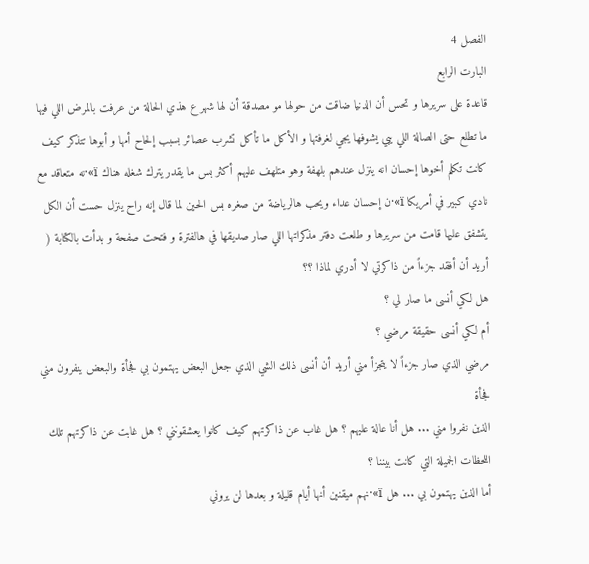الفصل 4
البارت الرابع
قاعدة على سريرها و تحس أن الدنيا ضاقت من حولها مو مصدقة أن لها شهر ع هذي الحالة من عرفت بالمرض اللي فيها ما تطلع حتى الصالة اللي يبي يشوفها يجي لغرفتها و الأكل ما تأكل تشرب عصائر بسبب إلحاح أمها و أبوها تتذكر كيف كانت تكلم أخوها إحسان انه ينزل عندهم بلهفة وهو متلهف عليهم أكثر بس ما يقدر يترك شغله هناك ï»·نه متعاقد مع نادي كبير في أمريكا ï»·ن إحسان عداء ويحب هالرياضة من صغره بس الحين لما قال إنه راح ينزل حست أن الكل يتشفق عليها قامت من سريرها و طلعت دفتر مذكراتها اللي صار صديقها في هالفترة و فتحت صفحة و بدأت بالكتابة ( أريد أن أفقد جزءاً من ذاكرتي لا أدري لماذا ؟؟
هل لكي أنسى ما صار لي ؟
أم لكي أنسى حقيقة مرضي ؟
مرضي الذي صار جزءاً لا يتجزأ مني أريد أن أنسى ذلك الشي الذي جعل البعض يهتمون بي فجأة والبعض ينفرون مني فجأة
الذين نفروا مني ... هل أنا عالة عليهم ؟ هل غاب عن ذاكرتهم كيف كانوا يعشقونني ؟ هل غابت عن ذاكرتهم تلك اللحظات الجميلة التي كانت بيننا ؟
أما الذين يهتمون بي ... هل ï»·نهم ميقنين أنها أيام قليلة و بعدها لن يروني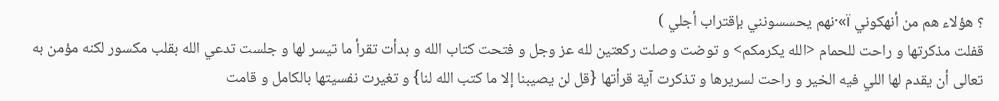؟ هؤلاء هم من أنهكوني ï»·نهم يحسسونني بإقتراب أجلي )
قفلت مذكرتها و راحت للحمام <الله يكرمكم> و توضت وصلت ركعتين لله عز وجل و فتحت كتاب الله و بدأت تقرأ ما تيسر لها و جلست تدعي الله بقلب مكسور لكنه مؤمن به تعالى أن يقدم لها اللي فيه الخير و راحت لسريرها و تذكرت آية قرأتها {قل لن يصيبنا إلا ما كتب الله لنا} و تغيرت نفسيتها بالكامل و قامت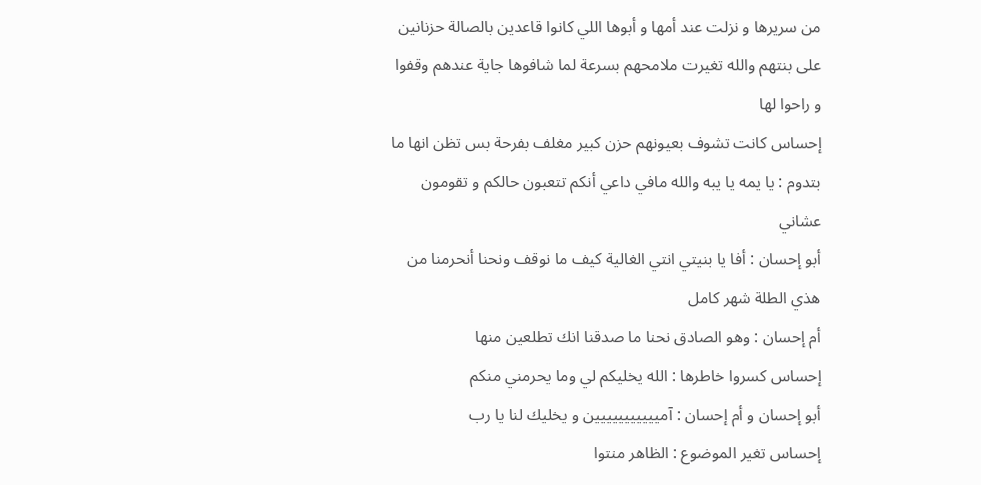من سريرها و نزلت عند أمها و أبوها اللي كانوا قاعدين بالصالة حزنانين على بنتهم والله تغيرت ملامحهم بسرعة لما شافوها جاية عندهم وقفوا و راحوا لها
إحساس كانت تشوف بعيونهم حزن كبير مغلف بفرحة بس تظن انها ما بتدوم : يا يمه يا يبه والله مافي داعي أنكم تتعبون حالكم و تقومون عشاني
أبو إحسان : أفا يا بنيتي انتي الغالية كيف ما نوقف ونحنا أنحرمنا من هذي الطلة شهر كامل
أم إحسان : وهو الصادق نحنا ما صدقنا انك تطلعين منها
إحساس كسروا خاطرها : الله يخليكم لي وما يحرمني منكم
أبو إحسان و أم إحسان : آمييييييييييين و يخليك لنا يا رب
إحساس تغير الموضوع : الظاهر منتوا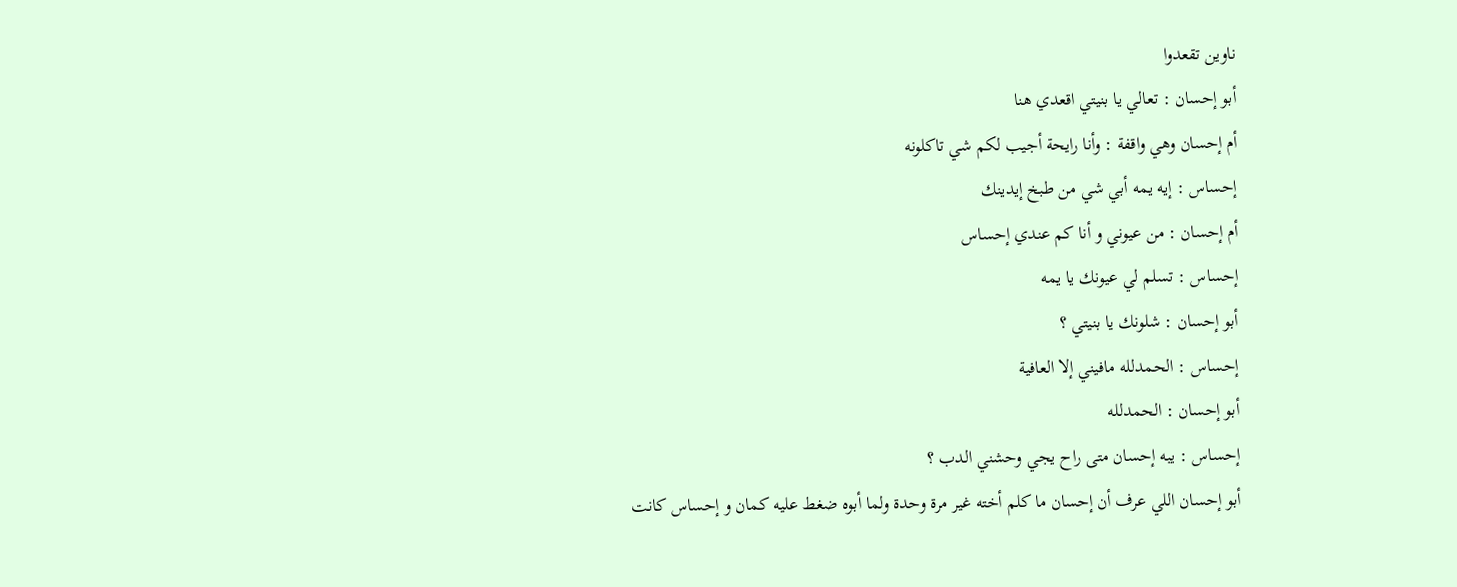ناوين تقعدوا
أبو إحسان : تعالي يا بنيتي اقعدي هنا
أم إحسان وهي واقفة : وأنا رايحة أجيب لكم شي تاكلونه
إحساس : إيه يمه أبي شي من طبخ إيدينك
أم إحسان : من عيوني و أنا كم عندي إحساس
إحساس : تسلم لي عيونك يا يمه
أبو إحسان : شلونك يا بنيتي ؟
إحساس : الحمدلله مافيني إلا العافية
أبو إحسان : الحمدلله
إحساس : يبه إحسان متى راح يجي وحشني الدب ؟
أبو إحسان اللي عرف أن إحسان ما كلم أخته غير مرة وحدة ولما أبوه ضغط عليه كمان و إحساس كانت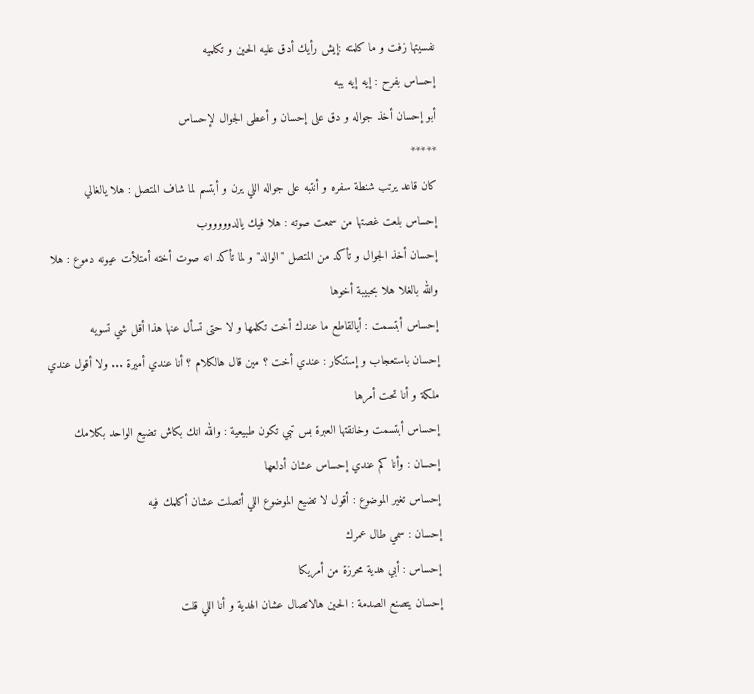نفسيتها زفت و ما كلمته :إيش رأيك أدق عليه الحين و تكلميه
إحساس بفرح : إيه إيه يبه
أبو إحسان أخذ جواله و دق على إحسان و أعطى الجوال لإحساس
*****
كان قاعد يرتب شنطة سفره و أنتبه على جواله اللي يرن و أبتسم لما شاف المتصل : هلا يالغالي
إحساس بلعت غصتها من سمعت صوته : هلا فيك يالدوووووب
إحسان أخذ الجوال و تأكد من المتصل "الوالد" و لما تأكد انه صوت أخته أمتلأت عيونه دموع : هلا والله بالغلا هلا بحبيبة أخوها
إحساس أبتسمت : أيالقاطع ما عندك أخت تكلمها و لا حتى تسأل عنها هذا أقل شي تسويه
إحسان باستعجاب و إستنكار : عندي أخت ؟ مين قال هالكلام ؟ أنا عندي أميرة ... ولا أقول عندي ملكة و أنا تحت أمرها
إحساس أبتسمت وخانقتها العبرة بس تبي تكون طبيعية : والله انك بكاش تضيع الواحد بكلامك
إحسان : وأنا كم عندي إحساس عشان أدلعها
إحساس تغير الموضوع : أقول لا تضيع الموضوع اللي أتصلت عشان أكلمك فيه
إحسان : سمي طال عمرك
إحساس : أبي هدية محرزة من أمريكا
إحسان يتصنع الصدمة : الحين هالاتصال عشان الهدية و أنا اللي قلت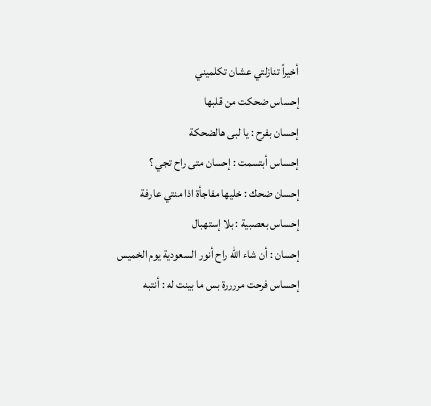أخيراً تنازلتي عشان تكلميني
إحساس ضحكت من قلبها
إحسان بفرح : يا لبى هالضحكة
إحساس أبتسمت : إحسان متى راح تجي ؟
إحسان ضحك : خليها مفاجأة اذا منتي عارفة
إحساس بعصبية : بلا إستهبال
إحسان : أن شاء الله راح أنور السعودية يوم الخميس
إحساس فرحت مررررة بس ما بينت له : أنتبه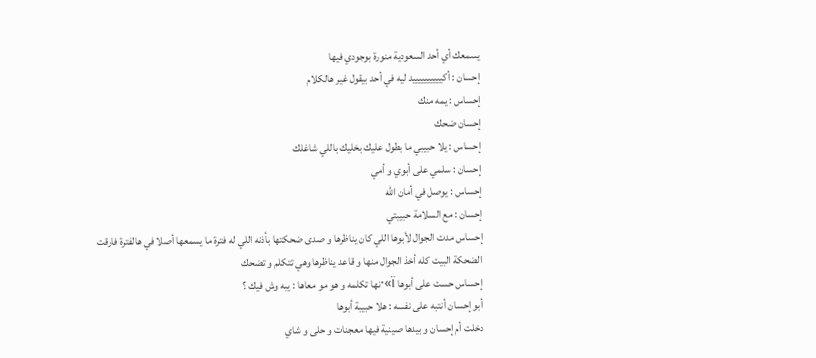يسمعك أي أحد السعودية منورة بوجودي فيها
إحسان : أكييييييييييد ليه في أحد بيقول غير هالكلام
إحساس : يمه منك
إحسان ضحك
إحساس : يلا حبيبي ما بطول عليك بخليك باللي شاغلك
إحسان : سلمي على أبوي و أمي
إحساس : يوصل في أمان الله
إحسان : مع السلامة حبيبتي
إحساس مدت الجوال لأبوها اللي كان يناظرها و صدى ضحكتها بأذنه اللي له فترة ما يسمعها أصلا في هالفترة فارقت الضحكة البيت كله أخذ الجوال منها و قاعد يناظرها وهي تتكلم و تضحك
إحساس حست على أبوها ï»·نها تكلمه و هو مو معاها : يبه وش فيك ؟
أبو إحسان أنتبه على نفسه : هلا حبيبة أبوها
دخلت أم إحسان و بيدها صينية فيها معجنات و حلى و شاي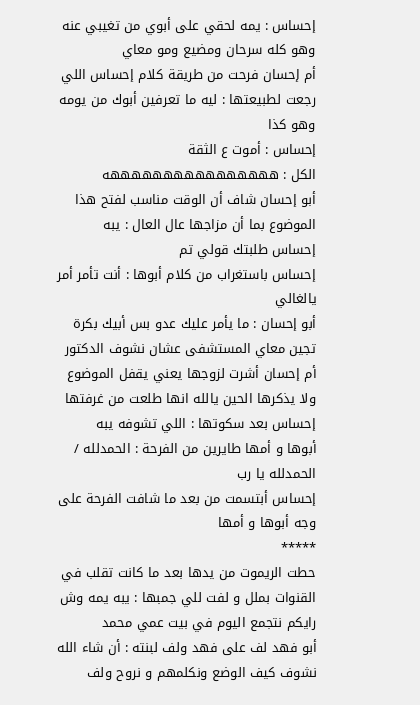إحساس : يمه لحقي على أبوي من تغيبي عنه وهو كله سرحان ومضيع ومو معاي
أم إحسان فرحت من طريقة كلام إحساس اللي رجعت لطبيعتها : ليه ما تعرفين أبوك من يومه وهو كذا
إحساس : أموت ع الثقة
الكل : ههههههههههههههههه
أبو إحسان شاف أن الوقت مناسب لفتح هذا الموضوع بما أن مزاجها عال العال : يبه إحساس طلبتك قولي تم
إحساس باستغراب من كلام أبوها : أنت تأمر أمر يالغالي
أبو إحسان : ما يأمر عليك عدو بس أبيك بكرة تجين معاي المستشفى عشان نشوف الدكتور
أم إحسان أشرت لزوجها يعني يقفل الموضوع ولا يذكرها الحين يالله انها طلعت من غرفتها
إحساس بعد سكوتها : اللي تشوفه يبه
أبوها و أمها طايرين من الفرحة : الحمدلله / الحمدلله يا رب
إحساس أبتسمت من بعد ما شافت الفرحة على وجه أبوها و أمها
*****
حطت الريموت من يدها بعد ما كانت تقلب في القنوات بملل و لفت للي جمبها : يبه يمه وش رايكم نتجمع اليوم في بيت عمي محمد
أبو فهد لف على فهد ولف لبنته : أن شاء الله نشوف كيف الوضع ونكلمهم و نروح ولف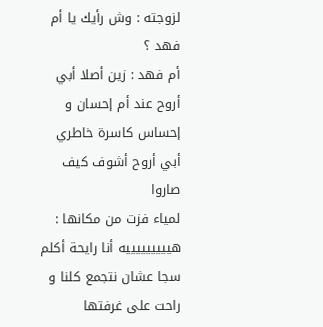لزوجته : وش رأيك يا أم فهد ؟
أم فهد : زين أصلا أبي أروح عند أم إحسان و إحساس كاسرة خاطري أبي أروح أشوف كيف صاروا
لمياء فزت من مكانها : هيييييييييه أنا رايحة أكلم سجا عشان نتجمع كلنا و راحت على غرفتها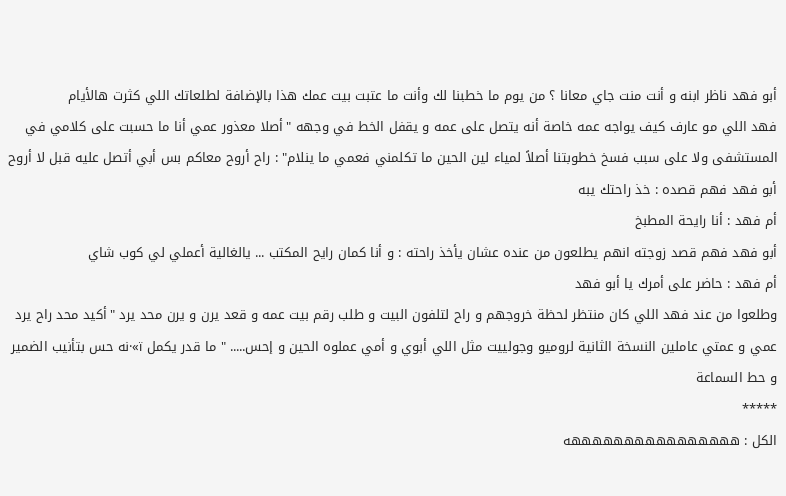أبو فهد ناظر ابنه و أنت منت جاي معانا ؟ من يوم ما خطبنا لك وأنت ما عتبت بيت عمك هذا بالإضافة لطلعاتك اللي كثرت هالأيام
فهد اللي مو عارف كيف يواجه عمه خاصة أنه يتصل على عمه و يقفل الخط في وجهه "أصلا معذور عمي أنا ما حسبت على كلامي في المستشفى ولا على سبب فسخ خطوبتنا أصلاً لمياء لين الحين ما تكلمني فعمي ما ينلام" : راح أروح معاكم بس أبي أتصل عليه قبل لا أروح
أبو فهد فهم قصده : خذ راحتك يبه
أم فهد : أنا رايحة المطبخ
أبو فهد فهم قصد زوجته انهم يطلعون من عنده عشان يأخذ راحته : و أنا كمان رايح المكتب ... يالغالية أعملي لي كوب شاي
أم فهد : حاضر على أمرك يا أبو فهد
وطلعوا من عند فهد اللي كان منتظر لحظة خروجهم و راح لتلفون البيت و طلب رقم بيت عمه و قعد يرن و يرن محد يرد "أكيد محد راح يرد عمي و عمتي عاملين النسخة الثانية لروميو وجولييت مثل اللي أبوي و أمي عملوه الحين و إحس..... " ما قدر يكمل ï»·نه حس بتأنيب الضمير و حط السماعة
*****
الكل : ههههههههههههههههه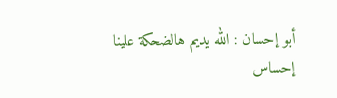أبو إحسان : الله يديم هالضحكة علينا
إحساس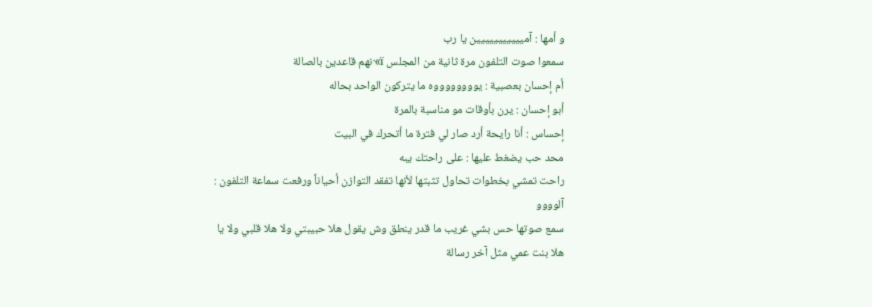و أمها : آمييييييييييين يا رب
سمعوا صوت التلفون مرة ثانية من المجلس ï»·نهم قاعدين بالصالة
أم إحسان بعصبية : يووووووووه ما يتركون الواحد بحاله
أبو إحسان : يرن بأوقات مو مناسبة بالمرة
إحساس : أنا رايحة أرد صار لي فترة ما أتحرك في البيت
محد حب يضغط عليها : على راحتك يبه
راحت تمشي بخطوات تحاول تثبتها لأنها تفقد التوازن أحياناً ورفعت سماعة التلفون : آلوووو
سمع صوتها حس بشي غريب ما قدر ينطق وش يقول هلا حبيبتي ولا هلا قلبي ولا يا هلا بنت عمي مثل آخر رسالة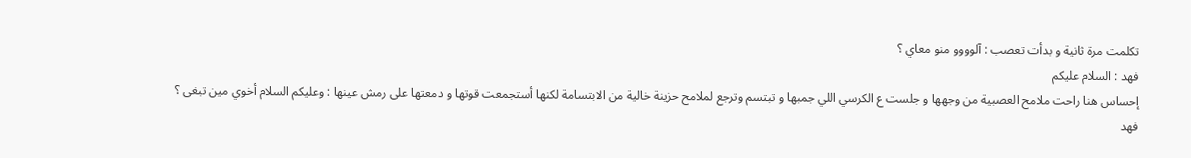تكلمت مرة ثانية و بدأت تعصب : آلوووو منو معاي ؟
فهد : السلام عليكم
إحساس هنا راحت ملامح العصبية من وجهها و جلست ع الكرسي اللي جمبها و تبتسم وترجع لملامح حزينة خالية من الابتسامة لكنها أستجمعت قوتها و دمعتها على رمش عينها : وعليكم السلام أخوي مين تبغى ؟
فهد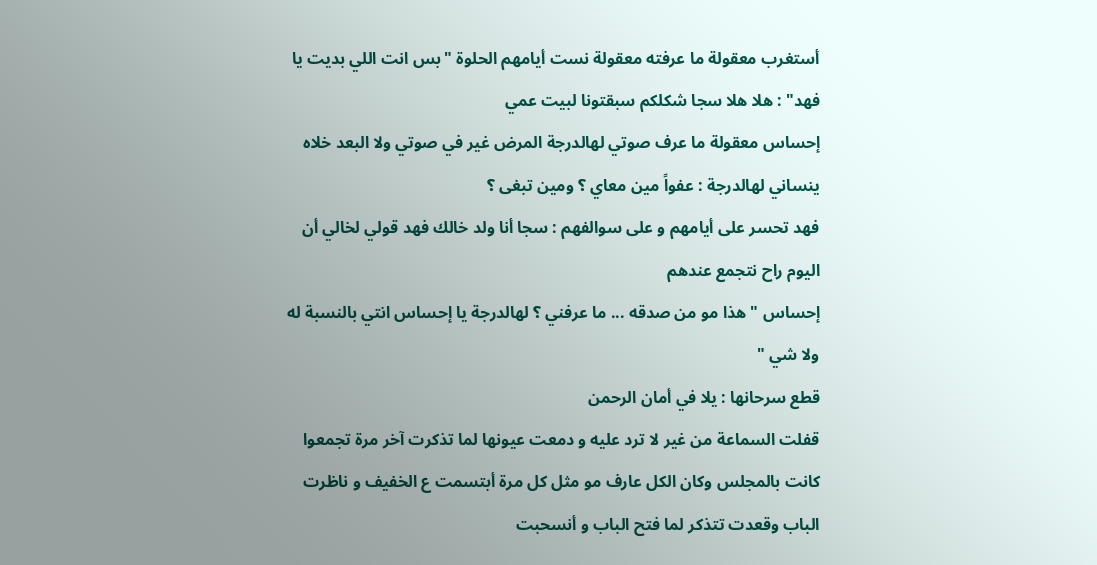أستغرب معقولة ما عرفته معقولة نست أيامهم الحلوة "بس انت اللي بديت يا فهد" : هلا هلا سجا شكلكم سبقتونا لبيت عمي
إحساس معقولة ما عرف صوتي لهالدرجة المرض غير في صوتي ولا البعد خلاه ينساني لهالدرجة : عفواً مين معاي ؟ ومين تبغى ؟
فهد تحسر على أيامهم و على سوالفهم : سجا أنا ولد خالك فهد قولي لخالي أن اليوم راح نتجمع عندهم
إحساس "هذا مو من صدقه ... ما عرفني ؟ لهالدرجة يا إحساس انتي بالنسبة له ولا شي "
قطع سرحانها : يلا في أمان الرحمن
قفلت السماعة من غير لا ترد عليه و دمعت عيونها لما تذكرت آخر مرة تجمعوا كانت بالمجلس وكان الكل عارف مو مثل كل مرة أبتسمت ع الخفيف و ناظرت الباب وقعدت تتذكر لما فتح الباب و أنسحبت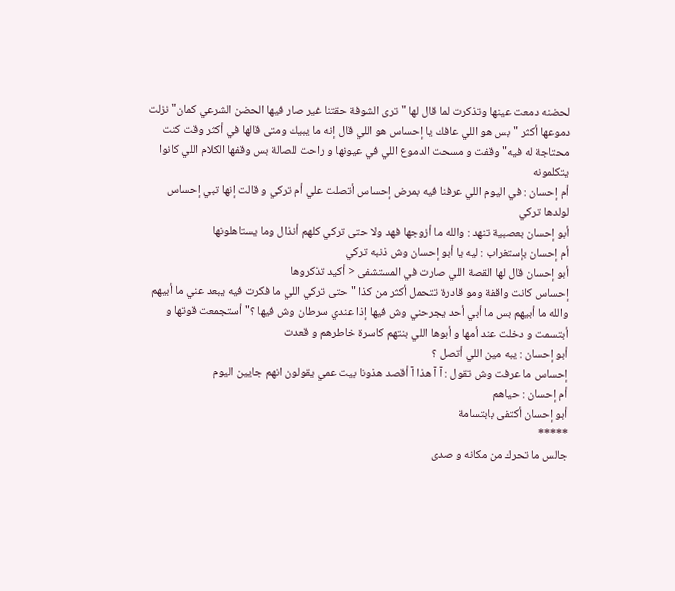لحضنه دمعت عينها وتذكرت لما قال لها " ترى الشوفة حقتنا غير صار فيها الحضن الشرعي كمان" نزلت دموعها أكثر "بس هو اللي عافك يا إحساس هو اللي قال إنه ما يبيك ومتى قالها في أكثر وقت كنت محتاجة له فيه" وقفت و مسحت الدموع اللي في عيونها و راحت للصالة بس وقفها الكلام اللي كانوا يتكلمونه
أم إحسان : في اليوم اللي عرفنا فيه بمرض إحساس أتصلت علي أم تركي و قالت إنها تبي إحساس لولدها تركي
أبو إحسان بعصبية تنهد : والله ما أزوجها فهد ولا حتى تركي كلهم أنذال وما يستاهلونها
أم إحسان بإستغراب : ليه يا أبو إحسان وش ذنبه تركي
أبو إحسان قال لها القصة اللي صارت في المستشفى < أكيد تذكروها
إحساس كانت واقفة ومو قادرة تتحمل أكثر من كذا "حتى تركي اللي ما فكرت فيه يبعد عني ما أبيهم والله ما أبيهم بس ما أبي أحد يجرحني وش فيها إذا عندي سرطان وش فيها ؟" أستجمعت قوتها و أبتسمت و دخلت عند أمها و أبوها اللي بنتهم كاسرة خاطرهم و قعدت
أبو إحسان : يبه مين اللي أتصل ؟
إحساس ما عرفت وش تقول : آ آ هذا آ أقصد هذونا بيت عمي يقولون انهم جايين اليوم
أم إحسان : حياهم
أبو إحسان أكتفى بابتسامة
*****
جالس ما تحرك من مكانه و صدى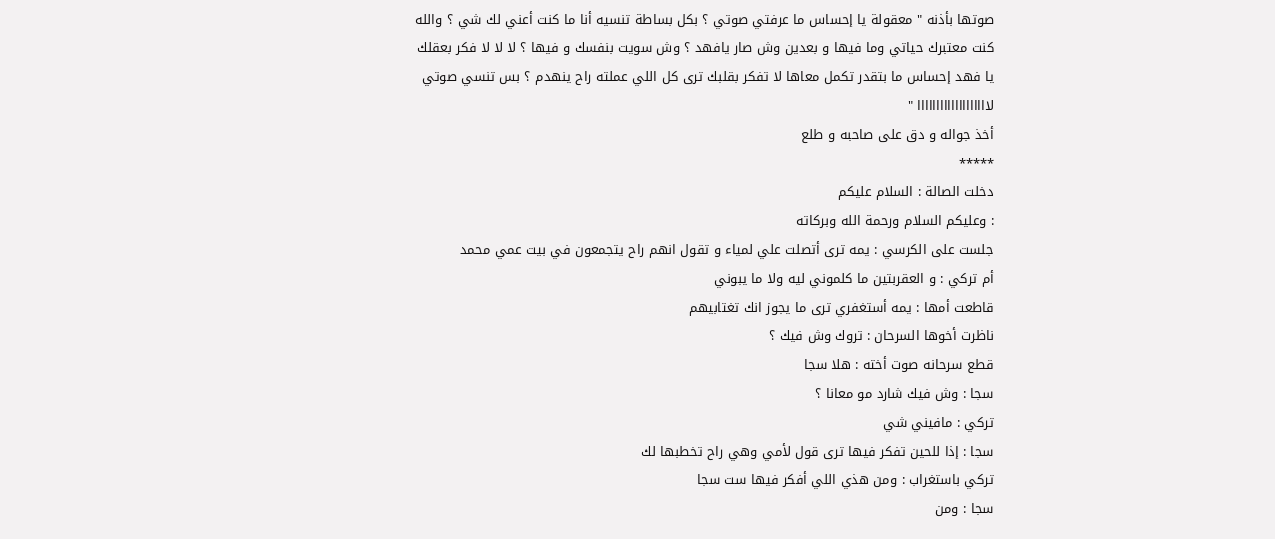صوتها بأذنه " معقولة يا إحساس ما عرفتي صوتي ؟ بكل بساطة تنسيه أنا ما كنت أعني لك شي ؟ والله كنت معتبرك حياتي وما فيها و بعدين وش صار يافهد ؟ وش سويت بنفسك و فيها ؟ لا لا لا فكر بعقلك يا فهد إحساس ما بتقدر تكمل معاها لا تفكر بقلبك ترى كل اللي عملته راح ينهدم ؟ بس تنسي صوتي لااااااااااااااااااا "
أخذ جواله و دق على صاحبه و طلع
*****
دخلت الصالة : السلام عليكم
: وعليكم السلام ورحمة الله وبركاته
جلست على الكرسي : يمه ترى أتصلت علي لمياء و تقول انهم راح يتجمعون في بيت عمي محمد
أم تركي : و العقربتين ما كلموني ليه ولا ما يبوني
قاطعت أمها : يمه أستغفري ترى ما يجوز انك تغتابيهم
ناظرت أخوها السرحان : تروك وش فيك ؟
قطع سرحانه صوت أخته : هلا سجا
سجا : وش فيك شارد مو معانا ؟
تركي : مافيني شي
سجا : إذا للحين تفكر فيها ترى قول لأمي وهي راح تخطبها لك
تركي باستغراب : ومن هذي اللي أفكر فيها ست سجا
سجا : ومن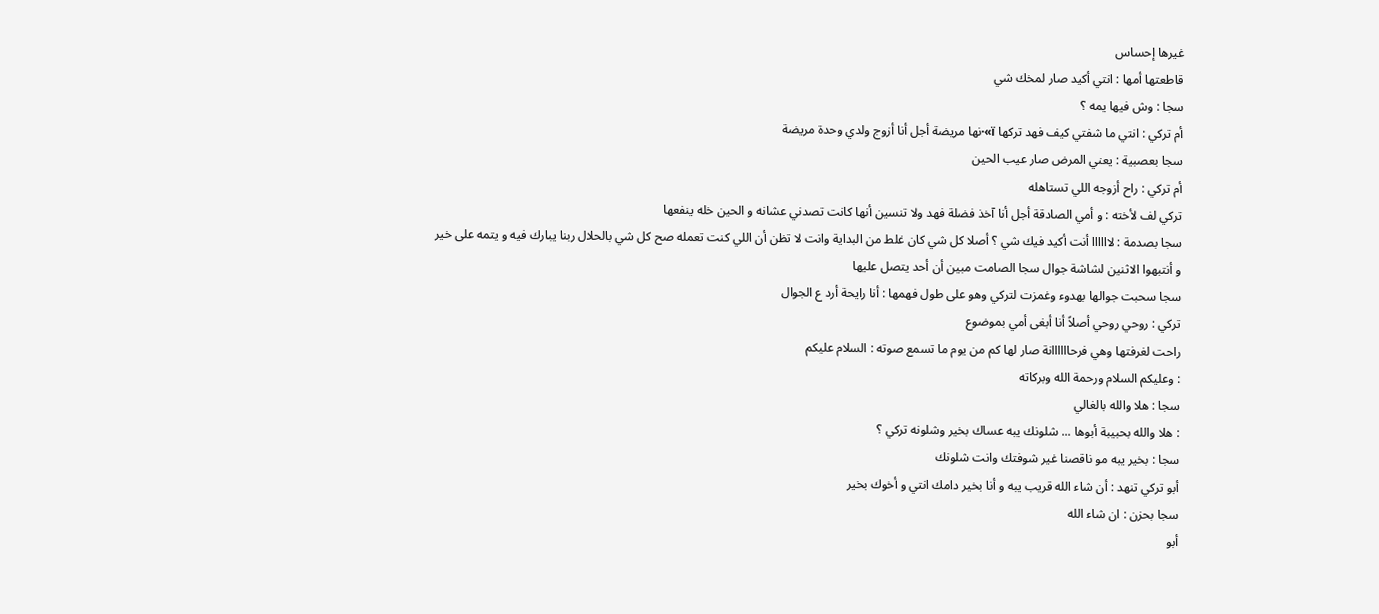غيرها إحساس
قاطعتها أمها : انتي أكيد صار لمخك شي
سجا : وش فيها يمه ؟
أم تركي : انتي ما شفتي كيف فهد تركها ï»·نها مريضة أجل أنا أزوج ولدي وحدة مريضة
سجا بعصبية : يعني المرض صار عيب الحين
أم تركي : راح أزوجه اللي تستاهله
تركي لف لأخته : و أمي الصادقة أجل أنا آخذ فضلة فهد ولا تنسين أنها كانت تصدني عشانه و الحين خله ينفعها
سجا بصدمة : لاااااا أنت أكيد فيك شي ؟ أصلا كل شي كان غلط من البداية وانت لا تظن أن اللي كنت تعمله صح كل شي بالحلال ربنا يبارك فيه و يتمه على خير
و أنتبهوا الاثنين لشاشة جوال سجا الصامت مبين أن أحد يتصل عليها
سجا سحبت جوالها بهدوء وغمزت لتركي وهو على طول فهمها : أنا رايحة أرد ع الجوال
تركي : روحي روحي أصلاً أنا أبغى أمي بموضوع
راحت لغرفتها وهي فرحاااااانة صار لها كم من يوم ما تسمع صوته : السلام عليكم
: وعليكم السلام ورحمة الله وبركاته
سجا : هلا والله بالغالي
: هلا والله بحبيبة أبوها ... شلونك يبه عساك بخير وشلونه تركي ؟
سجا : بخير يبه مو ناقصنا غير شوفتك وانت شلونك
أبو تركي تنهد : أن شاء الله قريب يبه و أنا بخير دامك انتي و أخوك بخير
سجا بحزن : ان شاء الله
أبو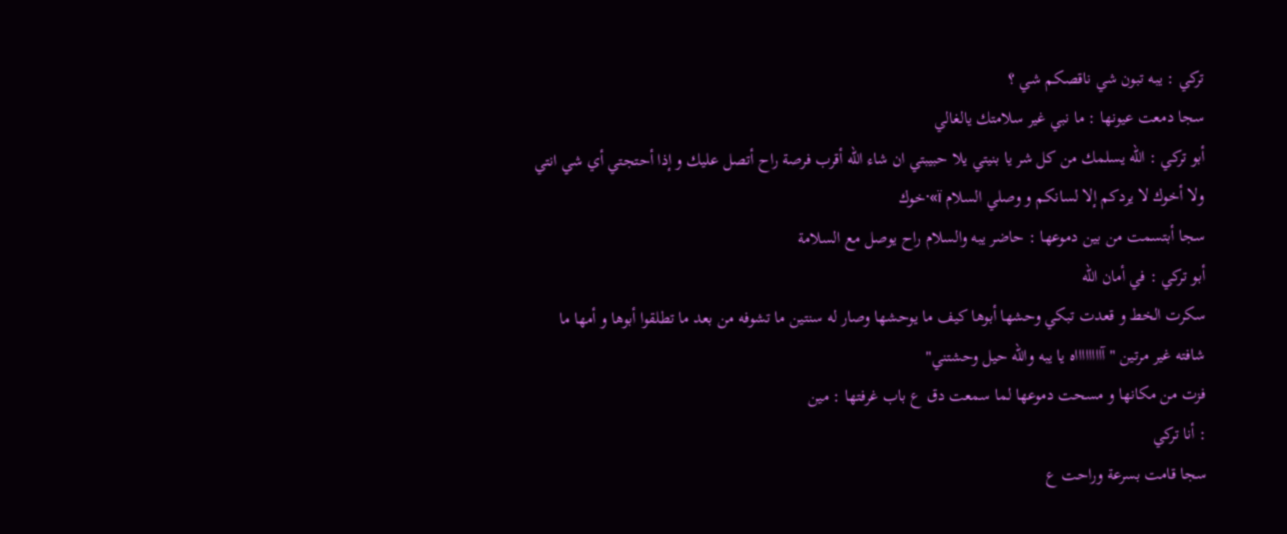تركي : يبه تبون شي ناقصكم شي ؟
سجا دمعت عيونها : ما نبي غير سلامتك يالغالي
أبو تركي : الله يسلمك من كل شر يا بنيتي يلا حبيبتي ان شاء الله أقرب فرصة راح أتصل عليك و إذا أحتجتي أي شي انتي ولا أخوك لا يردكم إلا لسانكم و وصلي السلام ï»·خوك
سجا أبتسمت من بين دموعها : حاضر يبه والسلام راح يوصل مع السلامة
أبو تركي : في أمان الله
سكرت الخط و قعدت تبكي وحشها أبوها كيف ما يوحشها وصار له سنتين ما تشوفه من بعد ما تطلقوا أبوها و أمها ما شافته غير مرتين "آااااااااه يا يبه والله حيل وحشتني"
فزت من مكانها و مسحت دموعها لما سمعت دق ع باب غرفتها : مين
: أنا تركي
سجا قامت بسرعة وراحت ع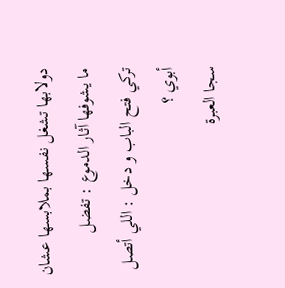دولابها تشغل نفسها بملابسها عشان ما يشوفها آثار الدموع : تفضل
تركي فتح الباب و دخل : اللي أتصل أبوي ؟
سجا العبرة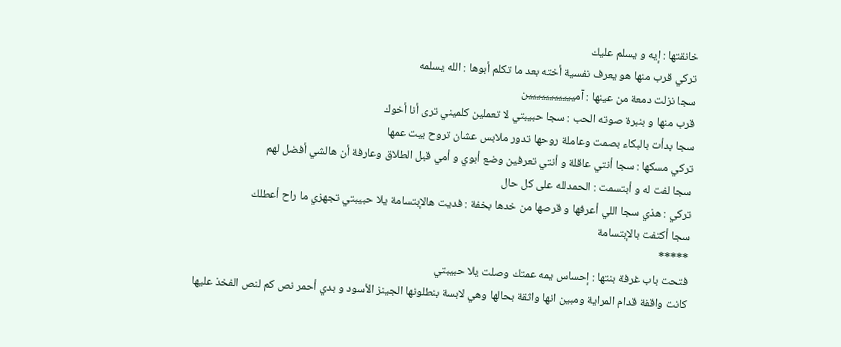خانقتها : إيه و يسلم عليك
تركي قرب منها هو يعرف نفسية أخته بعد ما تكلم أبوها : الله يسلمه
سجا نزلت دمعة من عينها : آمييييييييييين
قرب منها و بنبرة صوته الحب : سجا حبيبتي لا تعملين كلميني ترى أنا أخوك
سجا بدأت بالبكاء بصمت وعاملة روحها تدور ملابس عشان تروح بيت عمها
تركي مسكها : سجا أنتي عاقلة و أنتي تعرفين وضع أبوي و أمي قبل الطلاق وعارفة أن هالشي أفضل لهم
سجا لفت له و أبتسمت : الحمدلله على كل حال
تركي : هذي سجا اللي أعرفها و قرصها من خدها بخفة : فديت هالإبتسامة يلا حبيبتي تجهزي ما راح أعطلك
سجا أكتفت بالإبتسامة
*****
فتحت باب غرفة بنتها : إحساس يمه عمتك وصلت يلا حبيبتي
كانت واقفة قدام المراية ومبين انها واثقة بحالها وهي لابسة بنطلونها الجينز الأسود و بدي أحمر نص كم لنص الفخذ عليها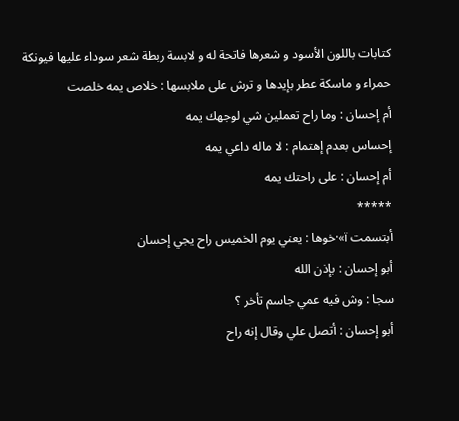كتابات باللون الأسود و شعرها فاتحة له و لابسة ربطة شعر سوداء عليها فيونكة حمراء و ماسكة عطر بإيدها و ترش على ملابسها : خلاص يمه خلصت
أم إحسان : وما راح تعملين شي لوجهك يمه
إحساس بعدم إهتمام : لا ماله داعي يمه
أم إحسان : على راحتك يمه
*****
أبتسمت ï»·خوها : يعني يوم الخميس راح يجي إحسان
أبو إحسان : بإذن الله
سجا : وش فيه عمي جاسم تأخر ؟
أبو إحسان : أتصل علي وقال إنه راح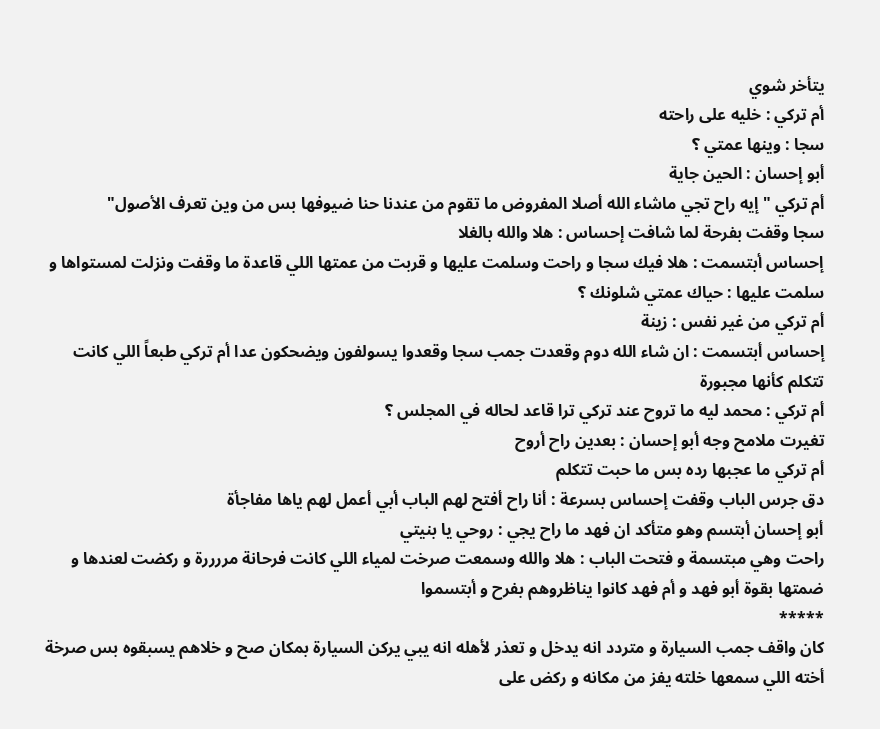يتأخر شوي
أم تركي : خليه على راحته
سجا : وينها عمتي ؟
أبو إحسان : الحين جاية
أم تركي " إيه راح تجي ماشاء الله أصلا المفروض ما تقوم من عندنا حنا ضيوفها بس من وين تعرف الأصول"
سجا وقفت بفرحة لما شافت إحساس : هلا والله بالغلا
إحساس أبتسمت : هلا فيك سجا و راحت وسلمت عليها و قربت من عمتها اللي قاعدة ما وقفت ونزلت لمستواها و سلمت عليها : حياك عمتي شلونك ؟
أم تركي من غير نفس : زينة
إحساس أبتسمت : ان شاء الله دوم وقعدت جمب سجا وقعدوا يسولفون ويضحكون عدا أم تركي طبعاً اللي كانت تتكلم كأنها مجبورة
أم تركي : محمد ليه ما تروح عند تركي ترا قاعد لحاله في المجلس ؟
تغيرت ملامح وجه أبو إحسان : بعدين راح أروح
أم تركي ما عجبها رده بس ما حبت تتكلم
دق جرس الباب وقفت إحساس بسرعة : أنا راح أفتح لهم الباب أبي أعمل لهم ياها مفاجأة
أبو إحسان أبتسم وهو متأكد ان فهد ما راح يجي : روحي يا بنيتي
راحت وهي مبتسمة و فتحت الباب : هلا والله وسمعت صرخت لمياء اللي كانت فرحانة مررررة و ركضت لعندها و ضمتها بقوة أبو فهد و أم فهد كانوا يناظروهم بفرح و أبتسموا
*****
كان واقف جمب السيارة و متردد انه يدخل و تعذر لأهله انه يبي يركن السيارة بمكان صح و خلاهم يسبقوه بس صرخة أخته اللي سمعها خلته يفز من مكانه و ركض على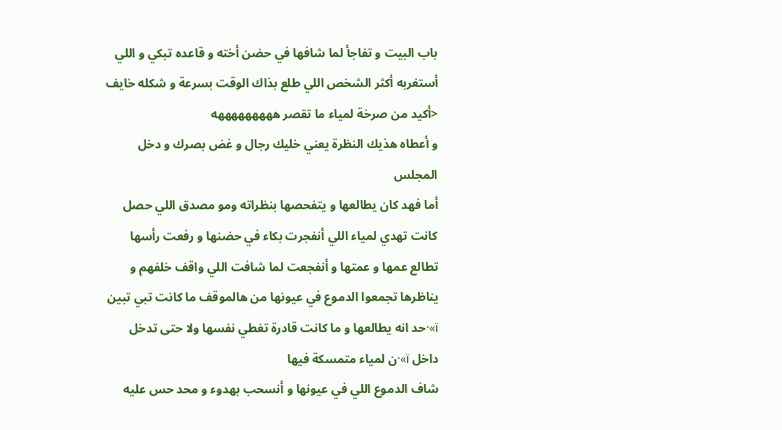باب البيت و تفاجأ لما شافها في حضن أخته و قاعده تبكي و اللي أستغربه أكثر الشخص اللي طلع بذاك الوقت بسرعة و شكله خايف <أكيد من صرخة لمياء ما تقصر هههههههههه
و أعطاه هذيك النظرة يعني خليك رجال و غض بصرك و دخل المجلس
أما فهد كان يطالعها و يتفحصها بنظراته ومو مصدق اللي حصل
كانت تهدي لمياء اللي أنفجرت بكاء في حضنها و رفعت رأسها تطالع عمها و عمتها و أنفجعت لما شافت اللي واقف خلفهم و يناظرها تجمعوا الدموع في عيونها من هالموقف ما كانت تبي تبين ï»·حد انه يطالعها و ما كانت قادرة تغطي نفسها ولا حتى تدخل داخل ï»·ن لمياء متمسكة فيها
شاف الدموع اللي في عيونها و أنسحب بهدوء و محد حس عليه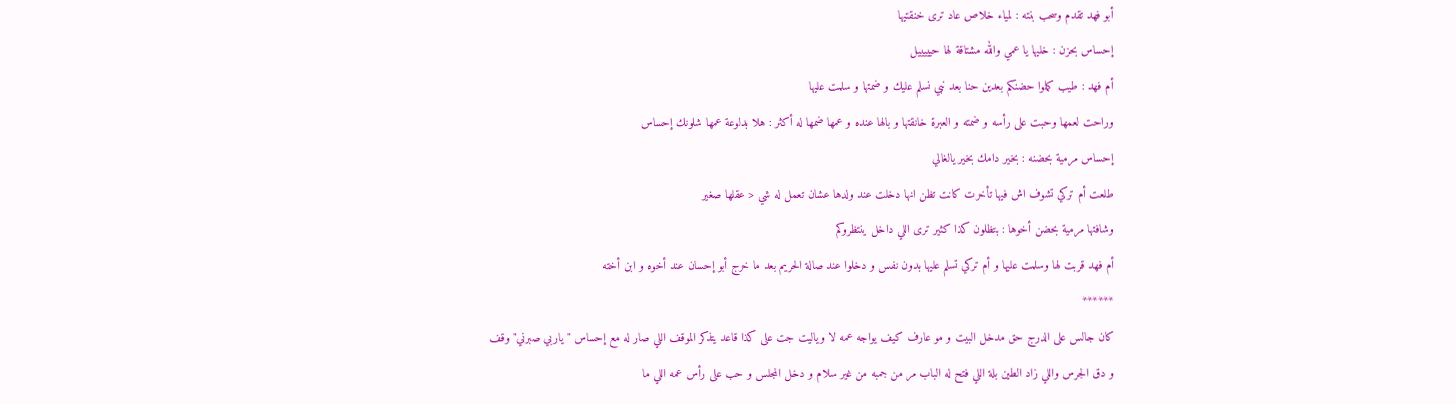أبو فهد تقدم وسحب بنته : لمياء خلاص عاد ترى خنقتيها
إحساس بحزن : خليها يا عمي والله مشتاقة لها حيييييل
أم فهد : طيب كملوا حضنكم بعدين حنا بعد نبي نسلم عليك و ضمتها و سلمت عليها
وراحت لعمها وحبت على رأسه و ضمته و العبرة خانقتها و بالها عنده و عمها ضمها له أكثر : هلا بدلوعة عمها شلونك إحساس
إحساس مرمية بحضنه : بخير دامك بخير يالغالي
طلعت أم تركي تشوف اش فيها تأخرت كانت تظن انها دخلت عند ولدها عشان تعمل له شي < عقلها صغير
وشافتها مرمية بحضن أخوها : بتظلون كذا كثير ترى اللي داخل ينتظروكم
أم فهد قربت لها وسلمت عليها و أم تركي تسلم عليها بدون نفس و دخلوا عند صالة الحريم بعد ما خرج أبو إحسان عند أخوه و ابن أخته
******
كان جالس على الدرج حق مدخل البيت و مو عارف كيف يواجه عمه لا وياليت جت على كذا قاعد يتذكر الموقف اللي صار له مع إحساس "ياربي صبرني" وقف و دق الجرس واللي زاد الطين بلة اللي فتح له الباب مر من جمبه من غير سلام و دخل المجلس و حب على رأس عمه اللي ما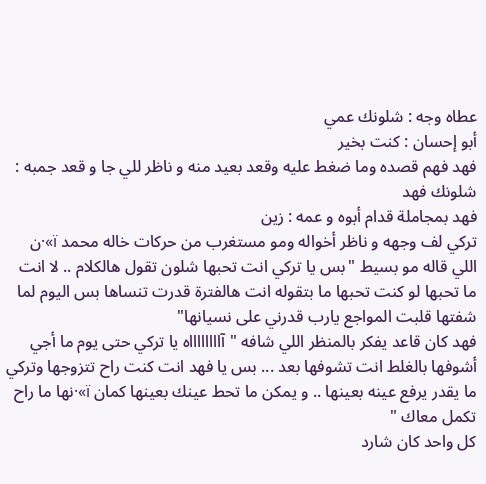عطاه وجه : شلونك عمي
أبو إحسان : كنت بخير
فهد فهم قصده وما ضغط عليه وقعد بعيد منه و ناظر للي جا و قعد جمبه : شلونك فهد
فهد بمجاملة قدام أبوه و عمه : زين
تركي لف وجهه و ناظر أخواله ومو مستغرب من حركات خاله محمد ï»·ن اللي قاله مو بسيط "بس يا تركي انت تحبها شلون تقول هالكلام .. لا انت ما تحبها لو كنت تحبها ما بتقوله انت هالفترة قدرت تنساها بس اليوم لما شفتها قلبت المواجع يارب قدرني على نسيانها"
فهد كان قاعد يفكر بالمنظر اللي شافه "آااااااااه يا تركي حتى يوم ما أجي أشوفها بالغلط انت تشوفها بعد ... بس يا فهد انت كنت راح تتزوجها وتركي ما يقدر يرفع عينه بعينها .. و يمكن ما تحط عينك بعينها كمان ï»·نها ما راح تكمل معاك "
كل واحد كان شارد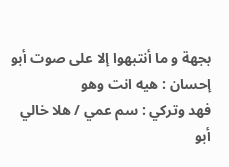بجهة و ما أنتبهوا إلا على صوت أبو إحسان : هيه انت وهو
فهد وتركي : سم عمي / هلا خالي
أبو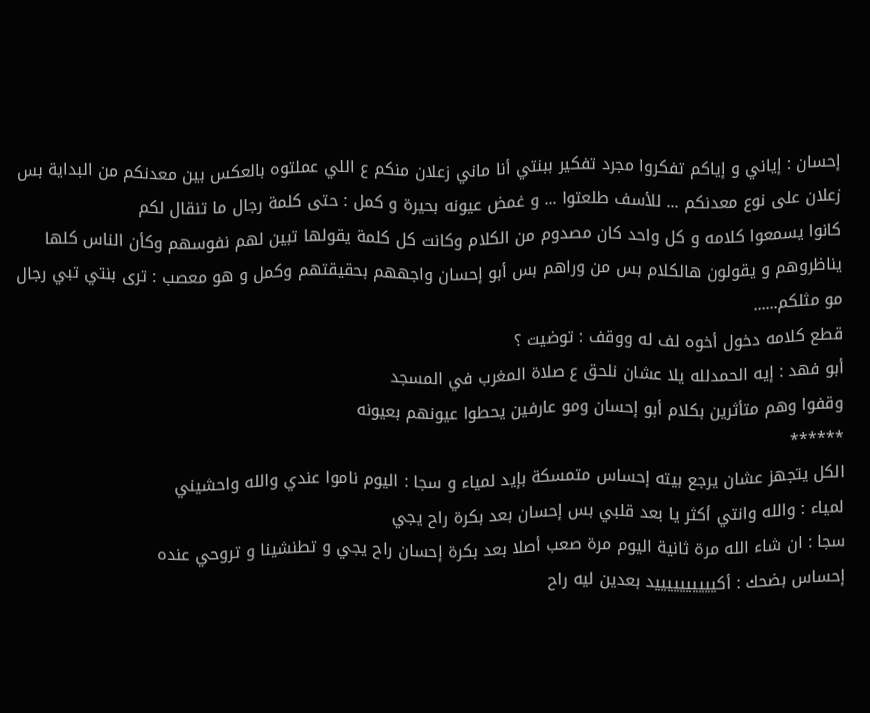إحسان : إياني و إياكم تفكروا مجرد تفكير ببنتي أنا ماني زعلان منكم ع اللي عملتوه بالعكس بين معدنكم من البداية بس زعلان على نوع معدنكم ... للأسف طلعتوا ... و غمض عيونه بحيرة و كمل : حتى كلمة رجال ما تنقال لكم
كانوا يسمعوا كلامه و كل واحد كان مصدوم من الكلام وكانت كل كلمة يقولها تبين لهم نفوسهم وكأن الناس كلها يناظروهم و يقولون هالكلام بس من وراهم بس أبو إحسان واجههم بحقيقتهم وكمل و هو معصب : ترى بنتي تبي رجال مو مثلكم......
قطع كلامه دخول أخوه لف له ووقف : توضيت ؟
أبو فهد : إيه الحمدلله يلا عشان نلحق ع صلاة المغرب في المسجد
وقفوا وهم متأثرين بكلام أبو إحسان ومو عارفين يحطوا عيونهم بعيونه
******
الكل يتجهز عشان يرجع بيته إحساس متمسكة بإيد لمياء و سجا : اليوم ناموا عندي والله واحشيني
لمياء : والله وانتي أكثر يا بعد قلبي بس إحسان بعد بكرة راح يجي
سجا : ان شاء الله مرة ثانية اليوم مرة صعب أصلا بعد بكرة إحسان راح يجي و تطنشينا و تروحي عنده
إحساس بضحك : أكييييييييييد بعدين ليه راح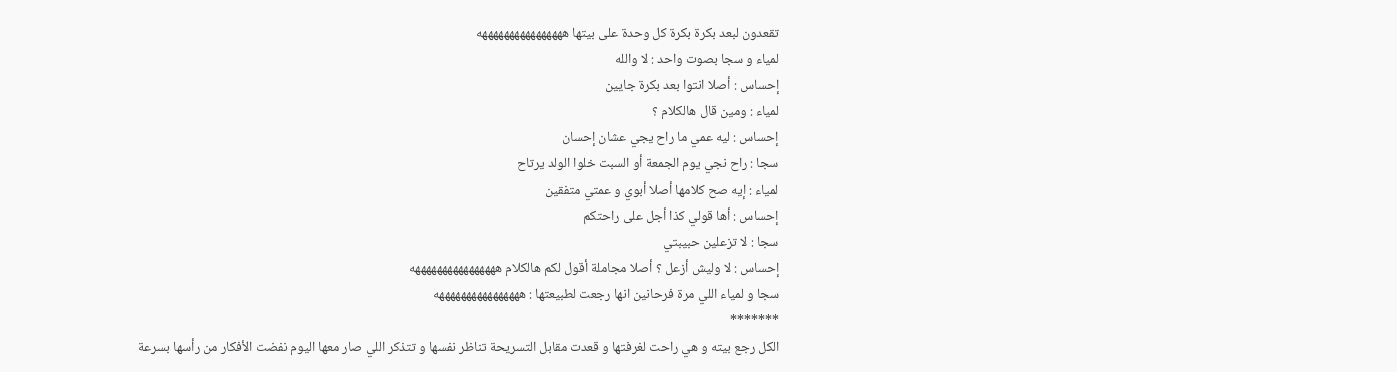تقعدون لبعد بكرة بكرة كل وحدة على بيتها ههههههههههههههههه
لمياء و سجا بصوت واحد : لا والله
إحساس : أصلا انتوا بعد بكرة جايين
لمياء : ومين قال هالكلام ؟
إحساس : ليه عمي ما راح يجي عشان إحسان
سجا : راح نجي يوم الجمعة أو السبت خلوا الولد يرتاح
لمياء : إيه صح كلامها أصلا أبوي و عمتي متفقين
إحساس : أها قولي كذا أجل على راحتكم
سجا : لا تزعلين حبيبتي
إحساس : لا وليش أزعل ؟ أصلا مجاملة أقول لكم هالكلام ههههههههههههههههه
سجا و لمياء اللي مرة فرحانين انها رجعت لطبيعتها : ههههههههههههههههه
*******
الكل رجع بيته و هي راحت لغرفتها و قعدت مقابل التسريحة تناظر نفسها و تتذكر اللي صار معها اليوم نفضت الأفكار من رأسها بسرعة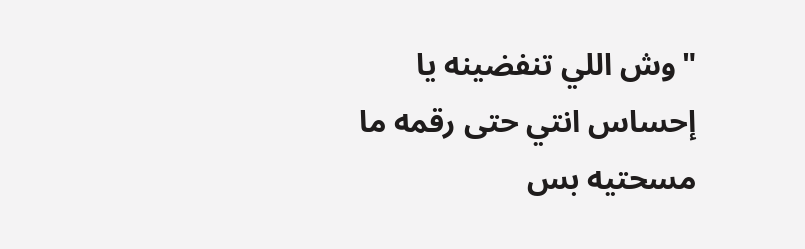"وش اللي تنفضينه يا إحساس انتي حتى رقمه ما مسحتيه بس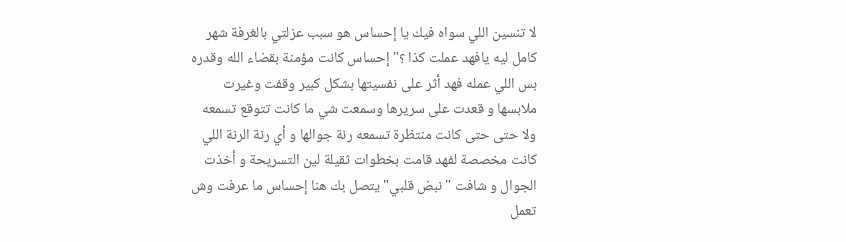لا تنسين اللي سواه فيك يا إحساس هو سبب عزلتي بالغرفة شهر كامل ليه يافهد عملت كذا ؟" إحساس كانت مؤمنة بقضاء الله وقدره بس اللي عمله فهد أثر على نفسيتها بشكل كبير وقفت وغيرت ملابسها و قعدت على سريرها وسمعت شي ما كانت تتوقع تسمعه ولا حتى حتى كانت منتظرة تسمعه رنة جوالها و أي رنة الرنة اللي كانت مخصصة لفهد قامت بخطوات ثقيلة لين التسريحة و أخذت الجوال و شافت "نبض قلبي" يتصل بك هنا إحساس ما عرفت وش تعمل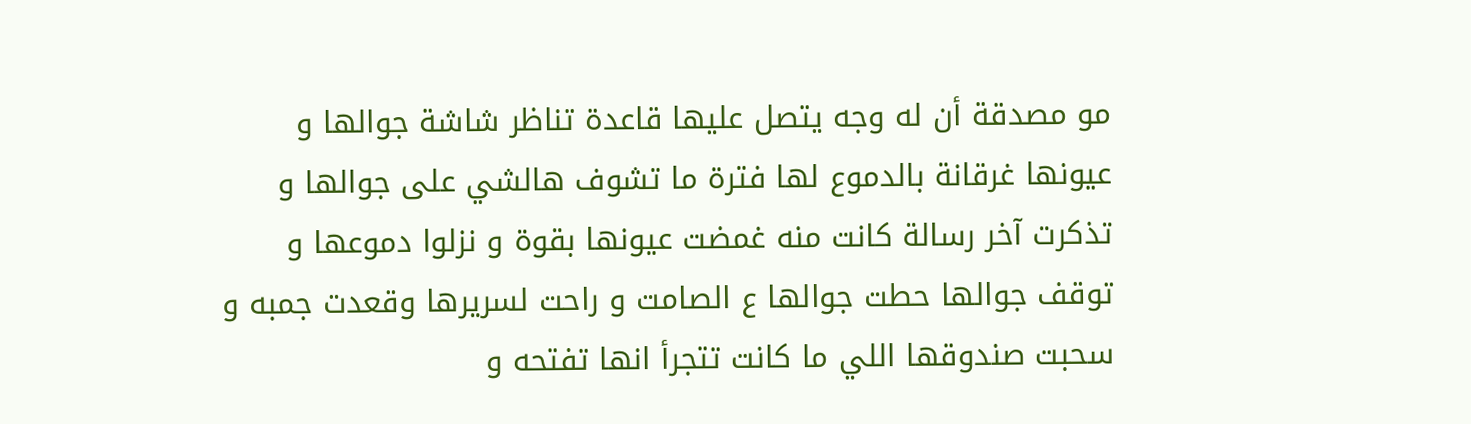مو مصدقة أن له وجه يتصل عليها قاعدة تناظر شاشة جوالها و عيونها غرقانة بالدموع لها فترة ما تشوف هالشي على جوالها و تذكرت آخر رسالة كانت منه غمضت عيونها بقوة و نزلوا دموعها و توقف جوالها حطت جوالها ع الصامت و راحت لسريرها وقعدت جمبه و سحبت صندوقها اللي ما كانت تتجرأ انها تفتحه و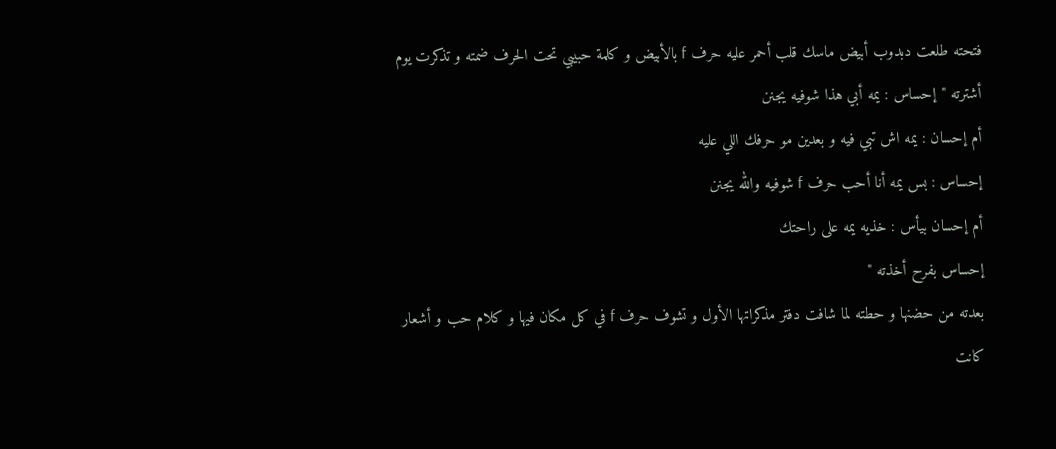فتحته طلعت دبدوب أبيض ماسك قلب أحمر عليه حرف f بالأبيض و كلمة حبيبي تحت الحرف ضمته و تذكرت يوم أشترته "إحساس : يمه أبي هذا شوفيه يجنن
أم إحسان : يمه اش تبي فيه و بعدين مو حرفك اللي عليه
إحساس : بس يمه أنا أحب حرف f شوفيه والله يجنن
أم إحسان بيأس : خذيه يمه على راحتك
إحساس بفرح أخذته "
بعدته من حضنها و حطته لما شافت دفتر مذكراتها الأول و تشوف حرف f في كل مكان فيها و كلام حب و أشعار كانت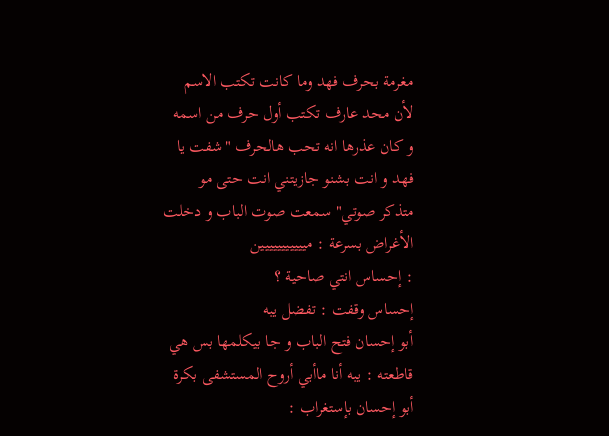مغرمة بحرف فهد وما كانت تكتب الاسم لأن محد عارف تكتب أول حرف من اسمه و كان عذرها انه تحب هالحرف "شفت يا فهد و انت بشنو جازيتني انت حتى مو متذكر صوتي" سمعت صوت الباب و دخلت الأغراض بسرعة : مييييييييييين
: إحساس انتي صاحية ؟
إحساس وقفت : تفضل يبه
أبو إحسان فتح الباب و جا بيكلمها بس هي قاطعته : يبه أنا ماأبي أروح المستشفى بكرة
أبو إحسان بإستغراب :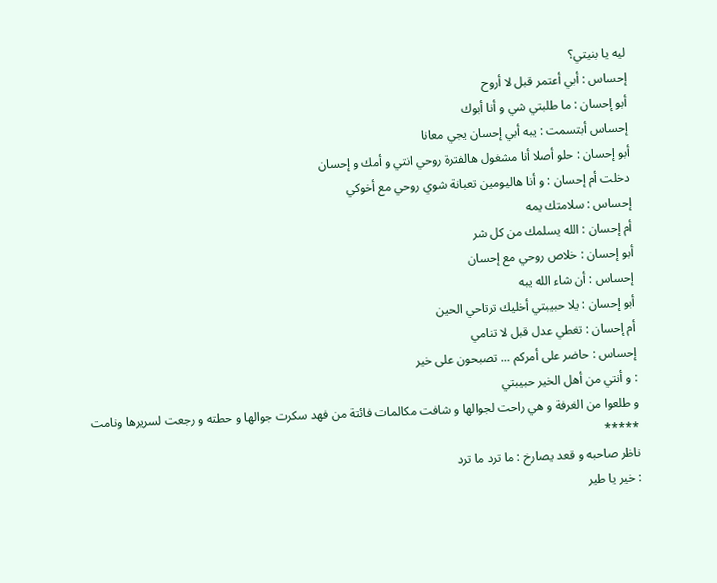ليه يا بنيتي؟
إحساس : أبي أعتمر قبل لا أروح
أبو إحسان : ما طلبتي شي و أنا أبوك
إحساس أبتسمت : يبه أبي إحسان يجي معانا
أبو إحسان : حلو أصلا أنا مشغول هالفترة روحي انتي و أمك و إحسان
دخلت أم إحسان : و أنا هاليومين تعبانة شوي روحي مع أخوكي
إحساس : سلامتك يمه
أم إحسان : الله يسلمك من كل شر
أبو إحسان : خلاص روحي مع إحسان
إحساس : أن شاء الله يبه
أبو إحسان : يلا حبيبتي أخليك ترتاحي الحين
أم إحسان : تغطي عدل قبل لا تنامي
إحساس : حاضر على أمركم ... تصبحون على خير
: و أنتي من أهل الخير حبيبتي
و طلعوا من الغرفة و هي راحت لجوالها و شافت مكالمات فائتة من فهد سكرت جوالها و حطته و رجعت لسريرها ونامت
*****
ناظر صاحبه و قعد يصارخ : ما ترد ما ترد
: خير يا طير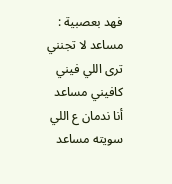فهد بعصبية : مساعد لا تجنني ترى اللي فيني كافيني مساعد أنا ندمان ع اللي سويته مساعد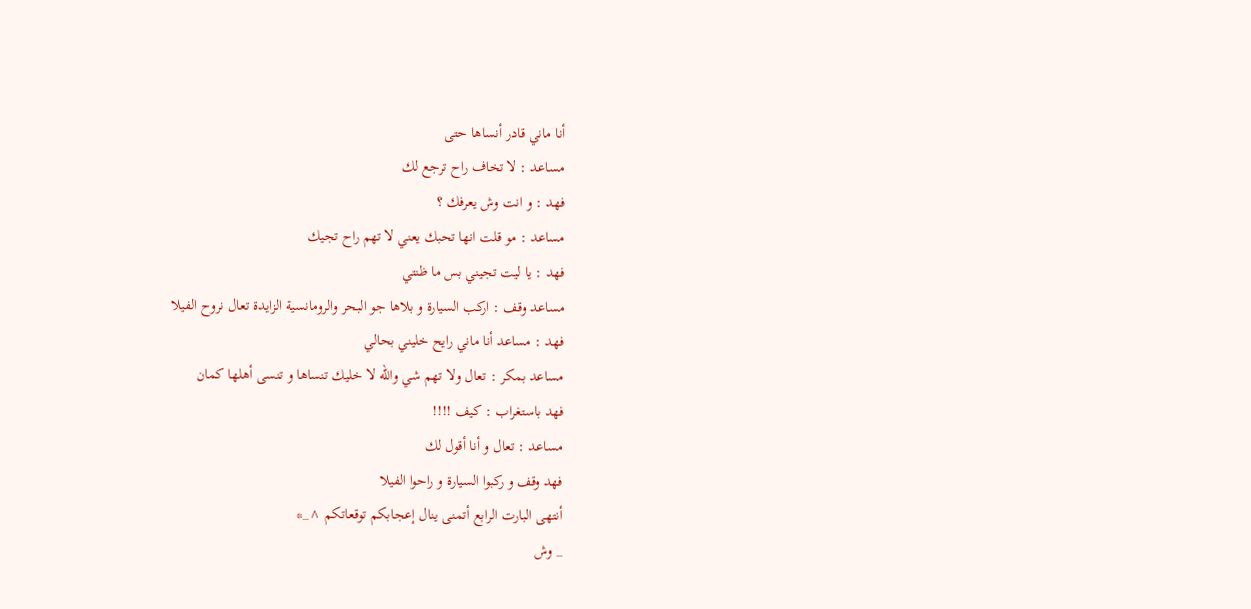أنا ماني قادر أنساها حتى
مساعد : لا تخاف راح ترجع لك
فهد : و انت وش يعرفك ؟
مساعد : مو قلت انها تحبك يعني لا تهم راح تجيك
فهد : يا ليت تجيني بس ما ظنتي
مساعد وقف : اركب السيارة و بلاها جو البحر والرومانسية الزايدة تعال نروح الفيلا
فهد : مساعد أنا ماني رايح خليني بحالي
مساعد بمكر : تعال ولا تهم شي والله لا خليك تنساها و تنسى أهلها كمان
فهد باستغراب : كيف !!!!
مساعد : تعال و أنا أقول لك
فهد وقف و ركبوا السيارة و راحوا الفيلا
أنتهى البارت الرابع أتمنى ينال إعجابكم توقعاتكم ^_*
_ وش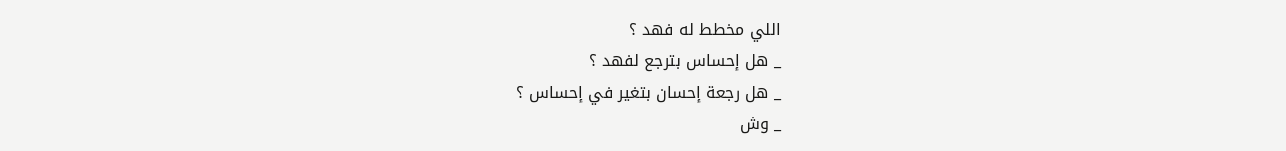اللي مخطط له فهد ؟
_ هل إحساس بترجع لفهد ؟
_ هل رجعة إحسان بتغير في إحساس ؟
_ وش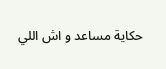حكاية مساعد و اش اللي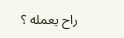راح يعمله ؟